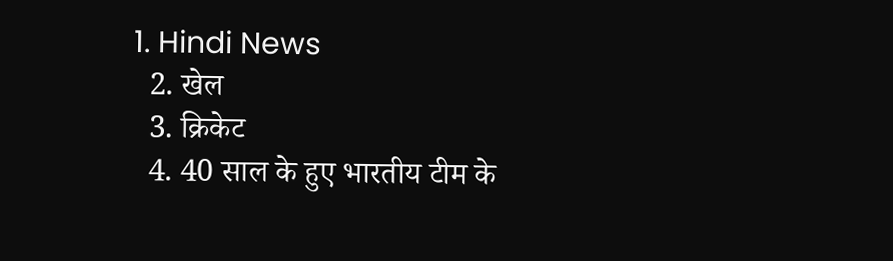1. Hindi News
  2. खेल
  3. क्रिकेट
  4. 40 साल के हुए भारतीय टीम के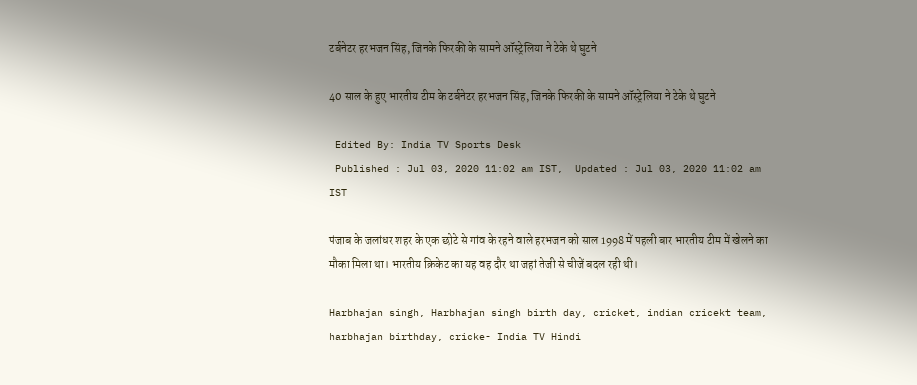टर्बनेटर हरभजन सिंह, जिनके फिरकी के सामने ऑस्ट्रेलिया ने टेके थे घुटने

40 साल के हुए भारतीय टीम के टर्बनेटर हरभजन सिंह, जिनके फिरकी के सामने ऑस्ट्रेलिया ने टेके थे घुटने

 Edited By: India TV Sports Desk
 Published : Jul 03, 2020 11:02 am IST,  Updated : Jul 03, 2020 11:02 am IST

पंजाब के जलांधर शहर के एक छोटे से गांव के रहने वाले हरभजन को साल 1998 में पहली बार भारतीय टीम में खेलने का मौका मिला था। भारतीय क्रिकेट का यह वह दौर था जहां तेजी से चीजें बदल रही थी।

Harbhajan singh, Harbhajan singh birth day, cricket, indian cricekt team, harbhajan birthday, cricke- India TV Hindi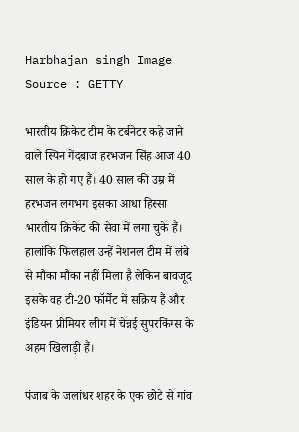Harbhajan singh Image Source : GETTY

भारतीय क्रिकेट टीम के टर्बनेटर कहे जाने वाले स्पिन गेंदबाज हरभजन सिंह आज 40 साल के हो गए हैं। 40 साल की उम्र में हरभजन लगभग इसका आधा हिस्सा भारतीय क्रिकेट की सेवा में लगा चुके हैं। हालांकि फिलहाल उन्हें नेशनल टीम में लंबे से मौका मौका नहीं मिला है लेकिन बावजूद इसके वह टी-20 फॉर्मेट में सक्रिय हैं और इंडियन प्रीमियर लीग में चेन्नई सुपरकिंग्स के अहम खिलाड़ी हैं।

पंजाब के जलांधर शहर के एक छोटे से गांव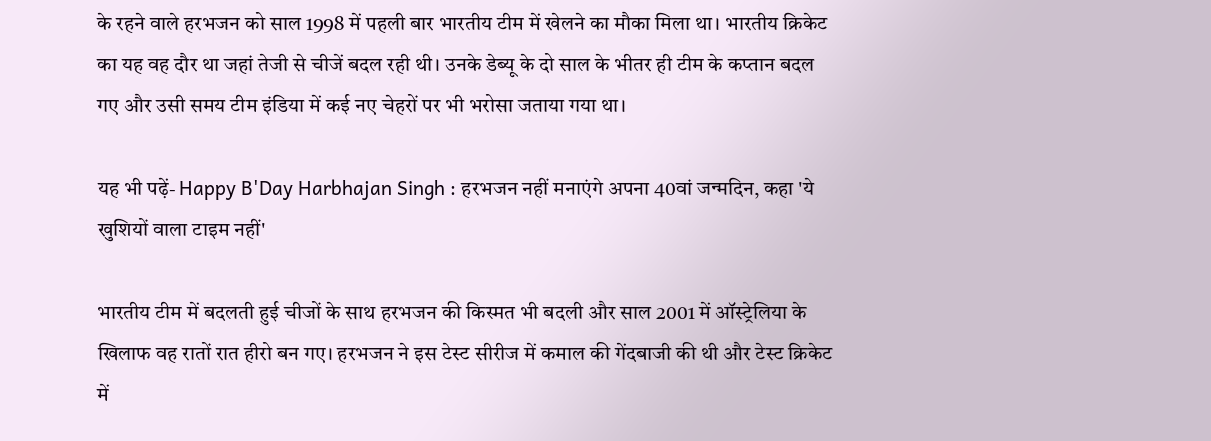के रहने वाले हरभजन को साल 1998 में पहली बार भारतीय टीम में खेलने का मौका मिला था। भारतीय क्रिकेट का यह वह दौर था जहां तेजी से चीजें बदल रही थी। उनके डेब्यू के दो साल के भीतर ही टीम के कप्तान बदल गए और उसी समय टीम इंडिया में कई नए चेहरों पर भी भरोसा जताया गया था।

यह भी पढ़ें- Happy B'Day Harbhajan Singh : हरभजन नहीं मनाएंगे अपना 40वां जन्मदिन, कहा 'ये खुशियों वाला टाइम नहीं'

भारतीय टीम में बदलती हुई चीजों के साथ हरभजन की किस्मत भी बदली और साल 2001 में ऑस्ट्रेलिया के खिलाफ वह रातों रात हीरो बन गए। हरभजन ने इस टेस्ट सीरीज में कमाल की गेंदबाजी की थी और टेस्ट क्रिकेट में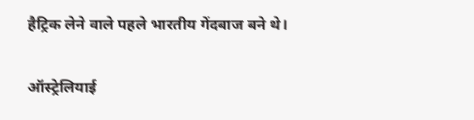हैट्रिक लेने वाले पहले भारतीय गेंदबाज बने थे।

ऑस्ट्रेलियाई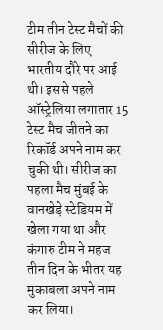टीम तीन टेस्ट मैचों की सीरीज के लिए भारतीय दौरे पर आई थी। इससे पहले ऑस्ट्रेलिया लगातार 15 टेस्ट मैच जीतने का रिकॉर्ड अपने नाम कर चुकी थी। सीरीज का पहला मैच मुंबई के वानखेड़े स्टेडियम में खेला गया था और कंगारु टीम ने महज तीन दिन के भीतर यह मुकाबला अपने नाम कर लिया।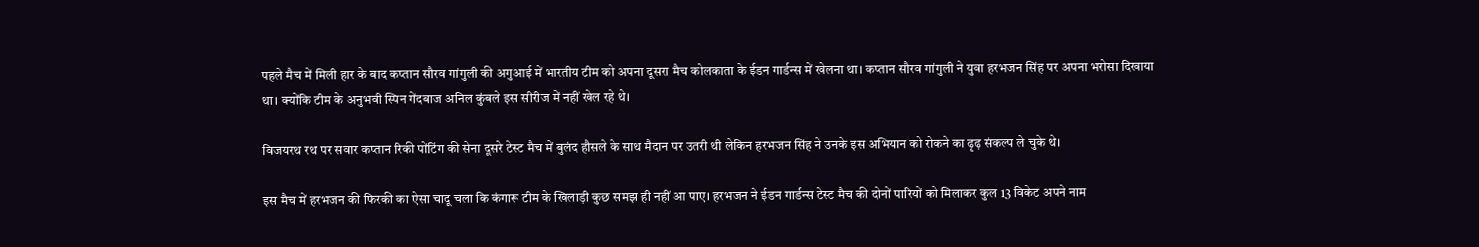पहले मैच में मिली हार के बाद कप्तान सौरव गांगुली की अगुआई में भारतीय टीम को अपना दूसरा मैच कोलकाता के ईडन गार्डन्स में खेलना था। कप्तान सौरव गांगुली ने युवा हरभजन सिंह पर अपना भरोसा दिखाया था। क्योंकि टीम के अनुभवी स्पिन गेंदबाज अनिल कुंबले इस सीरीज में नहीं खेल रहे थे।

विजयरथ रथ पर सवार कप्तान रिकी पोंटिंग की सेना दूसरे टेस्ट मैच में बुलंद हौसले के साथ मैदान पर उतरी थी लेकिन हरभजन सिंह ने उनके इस अभियान को रोकने का ढृढ़ संकल्प ले चुके थे।

इस मैच में हरभजन की फिरकी का ऐसा चादू चला कि कंगारू टीम के खिलाड़ी कुछ समझ ही नहीं आ पाए। हरभजन ने ईडन गार्डन्स टेस्ट मैच की दोनों पारियों को मिलाकर कुल 13 विकेट अपने नाम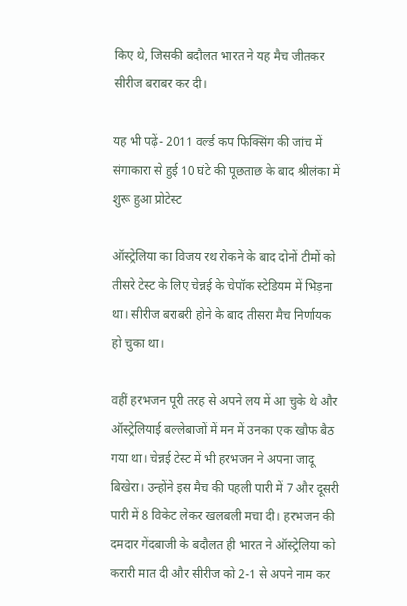किए थे, जिसकी बदौलत भारत ने यह मैच जीतकर सीरीज बराबर कर दी।

यह भी पढ़ें- 2011 वर्ल्ड कप फिक्सिंग की जांच में संगाकारा से हुई 10 घंटे की पूछताछ के बाद श्रीलंका में शुरू हुआ प्रोटेस्ट

ऑस्ट्रेलिया का विजय रथ रोकने के बाद दोनों टीमों को तीसरे टेस्ट के लिए चेन्नई के चेपॉक स्टेडियम में भिड़ना था। सीरीज बराबरी होने के बाद तीसरा मैच निर्णायक हो चुका था।

वहीं हरभजन पूरी तरह से अपने लय में आ चुके थे और ऑस्ट्रेलियाई बल्लेबाजों में मन में उनका एक खौफ बैठ गया था। चेन्नई टेस्ट में भी हरभजन ने अपना जादू बिखेरा। उन्होंने इस मैच की पहली पारी में 7 और दूसरी पारी में 8 विकेट लेकर खलबली मचा दी। हरभजन की दमदार गेंदबाजी के बदौलत ही भारत ने ऑस्ट्रेलिया को करारी मात दी और सीरीज को 2-1 से अपने नाम कर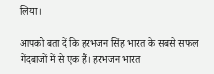लिया।

आपको बता दें कि हरभजन सिंह भारत के सबसे सफल गेंदबाजों में से एक हैं। हरभजन भारत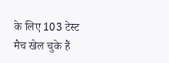के लिए 103 टेस्ट मैच खेल चुके हैं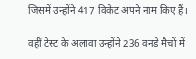जिसमें उन्होंने 417 विकेट अपने नाम किए हैं।

वहीं टेस्ट के अलावा उन्होंने 236 वनडे मैचों में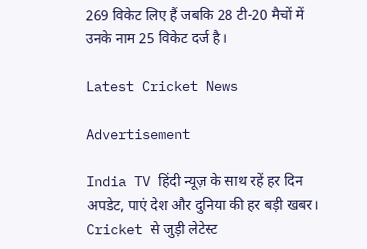269 विकेट लिए हैं जबकि 28 टी-20 मैचों में उनके नाम 25 विकेट दर्ज है।

Latest Cricket News

Advertisement

India TV हिंदी न्यूज़ के साथ रहें हर दिन अपडेट, पाएं देश और दुनिया की हर बड़ी खबर। Cricket से जुड़ी लेटेस्ट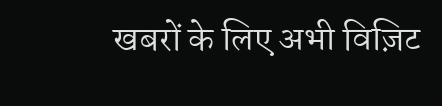खबरों के लिए अभी विज़िट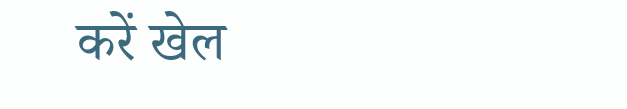करें खेल